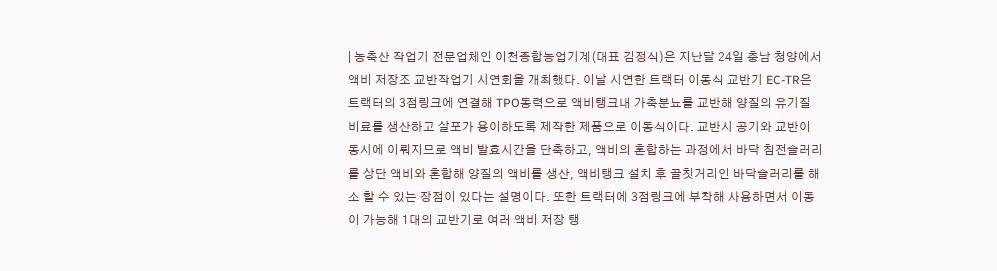| 농축산 작업기 전문업체인 이천종합농업기계(대표 김정식)은 지난달 24일 충남 청양에서 액비 저장조 교반작업기 시연회을 개최했다. 이날 시연한 트랙터 이동식 교반기 EC-TR은 트랙터의 3점링크에 연결해 TPO동력으로 액비탱크내 가축분뇨를 교반해 양질의 유기질 비료를 생산하고 살포가 용이하도록 제작한 제품으로 이동식이다. 교반시 공기와 교반이 동시에 이뤄지므로 액비 발효시간을 단축하고, 액비의 혼합하는 과정에서 바닥 침전슬러리를 상단 액비와 혼합해 양질의 액비를 생산, 액비탱크 설치 후 골칫거리인 바닥슬러리를 해소 할 수 있는 장점이 있다는 설명이다. 또한 트랙터에 3점링크에 부착해 사용하면서 이동이 가능해 1대의 교반기로 여러 액비 저장 탱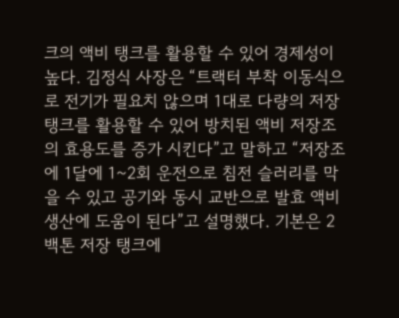크의 액비 탱크를 활용할 수 있어 경제성이 높다. 김정식 사장은 “트랙터 부착 이동식으로 전기가 필요치 않으며 1대로 다량의 저장탱크를 활용할 수 있어 방치된 액비 저장조의 효용도를 증가 시킨다”고 말하고 “저장조에 1달에 1~2회 운전으로 침전 슬러리를 막을 수 있고 공기와 동시 교반으로 발효 액비 생산에 도움이 된다”고 설명했다. 기본은 2백톤 저장 탱크에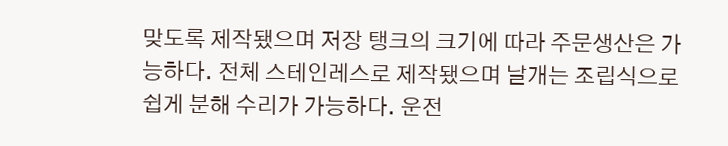맞도록 제작됐으며 저장 탱크의 크기에 따라 주문생산은 가능하다. 전체 스테인레스로 제작됐으며 날개는 조립식으로 쉽게 분해 수리가 가능하다. 운전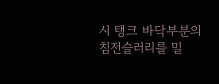시 탱크 바닥부분의 침전슬러리를 밀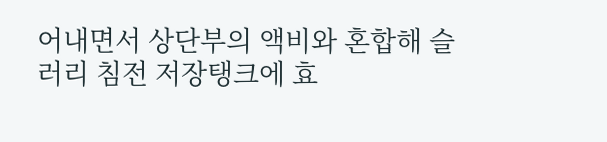어내면서 상단부의 액비와 혼합해 슬러리 침전 저장탱크에 효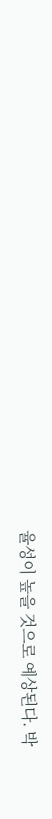율성이 높을 것으로 예상된다. 박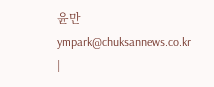윤만 ympark@chuksannews.co.kr |